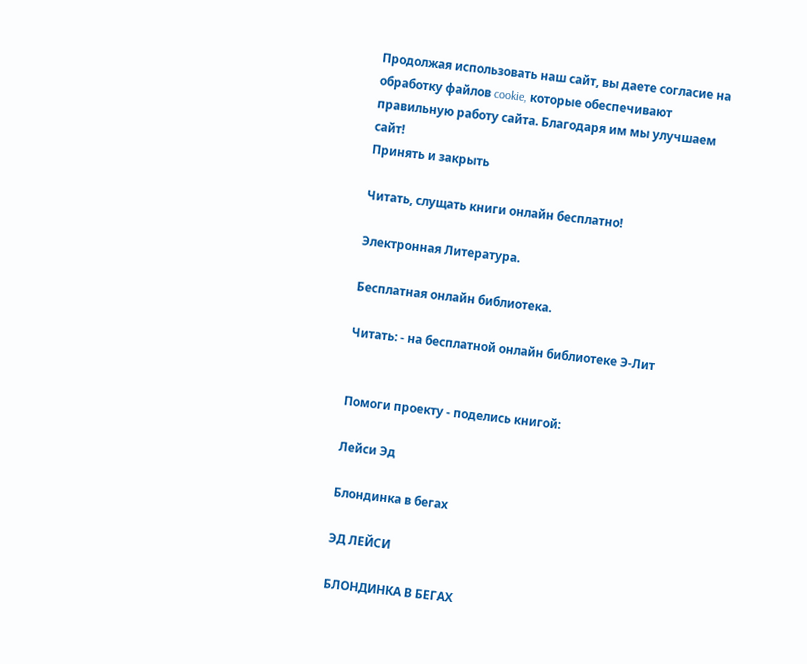Продолжая использовать наш сайт, вы даете согласие на обработку файлов cookie, которые обеспечивают правильную работу сайта. Благодаря им мы улучшаем сайт!
Принять и закрыть

Читать, слущать книги онлайн бесплатно!

Электронная Литература.

Бесплатная онлайн библиотека.

Читать: - на бесплатной онлайн библиотеке Э-Лит


Помоги проекту - поделись книгой:

Лейси Эд

Блондинка в бегах

ЭД ЛЕЙСИ

БЛОНДИНКА В БЕГАХ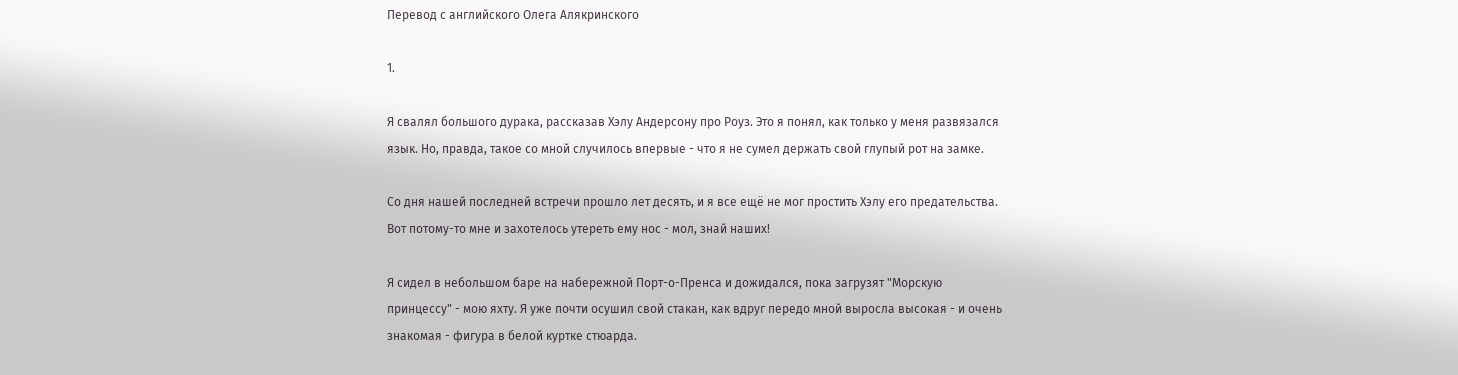Перевод с английского Олега Алякринского

1.

Я свалял большого дурака, рассказав Хэлу Андерсону про Роуз. Это я понял, как только у меня развязался язык. Но, правда, такое со мной случилось впервые - что я не сумел держать свой глупый рот на замке.

Со дня нашей последней встречи прошло лет десять, и я все ещё не мог простить Хэлу его предательства. Вот потому-то мне и захотелось утереть ему нос - мол, знай наших!

Я сидел в небольшом баре на набережной Порт-о-Пренса и дожидался, пока загрузят "Морскую принцессу" - мою яхту. Я уже почти осушил свой стакан, как вдруг передо мной выросла высокая - и очень знакомая - фигура в белой куртке стюарда.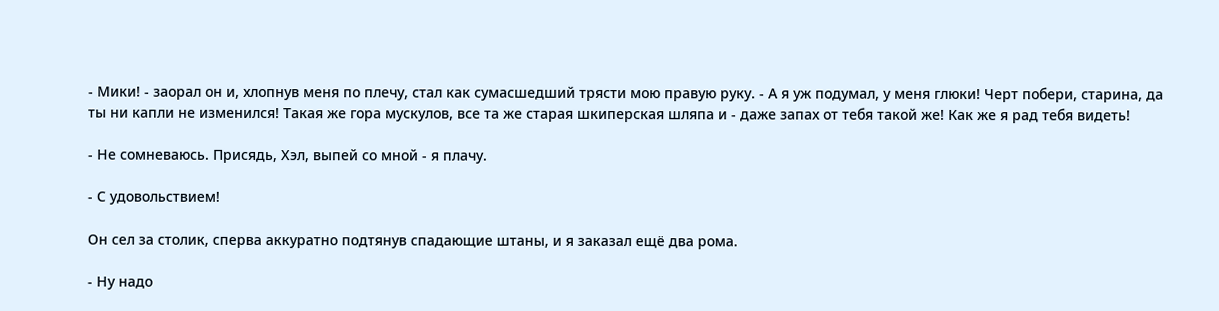- Мики! - заорал он и, хлопнув меня по плечу, стал как сумасшедший трясти мою правую руку. - А я уж подумал, у меня глюки! Черт побери, старина, да ты ни капли не изменился! Такая же гора мускулов, все та же старая шкиперская шляпа и - даже запах от тебя такой же! Как же я рад тебя видеть!

- Не сомневаюсь. Присядь, Хэл, выпей со мной - я плачу.

- С удовольствием!

Он сел за столик, сперва аккуратно подтянув спадающие штаны, и я заказал ещё два рома.

- Ну надо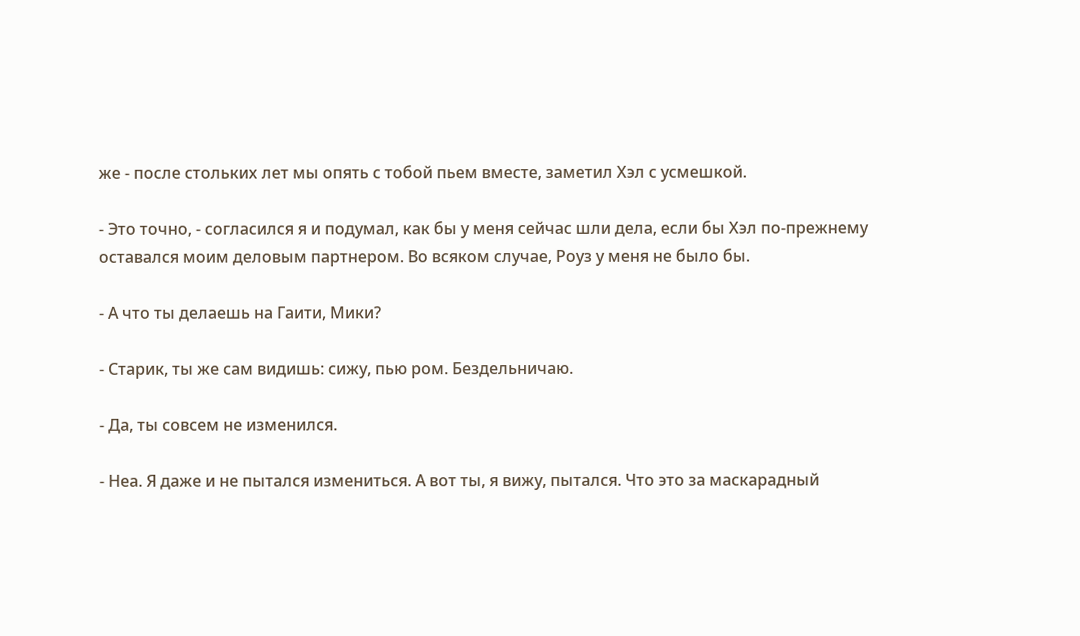же - после стольких лет мы опять с тобой пьем вместе, заметил Хэл с усмешкой.

- Это точно, - согласился я и подумал, как бы у меня сейчас шли дела, если бы Хэл по-прежнему оставался моим деловым партнером. Во всяком случае, Роуз у меня не было бы.

- А что ты делаешь на Гаити, Мики?

- Старик, ты же сам видишь: сижу, пью ром. Бездельничаю.

- Да, ты совсем не изменился.

- Неа. Я даже и не пытался измениться. А вот ты, я вижу, пытался. Что это за маскарадный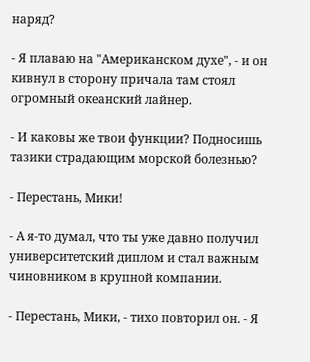наряд?

- Я плаваю на "Американском духе", - и он кивнул в сторону причала там стоял огромный океанский лайнер.

- И каковы же твои функции? Подносишь тазики страдающим морской болезнью?

- Перестань, Мики!

- А я-то думал, что ты уже давно получил университетский диплом и стал важным чиновником в крупной компании.

- Перестань, Мики, - тихо повторил он. - Я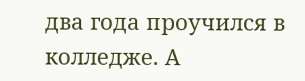два года проучился в колледже. А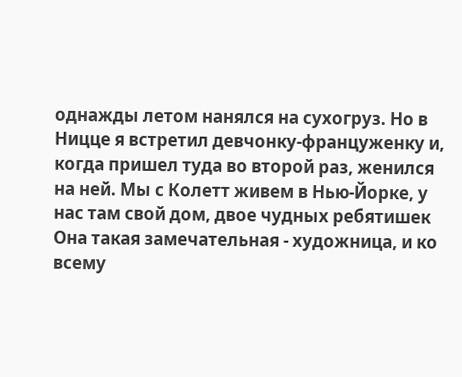однажды летом нанялся на сухогруз. Но в Ницце я встретил девчонку-француженку и, когда пришел туда во второй раз, женился на ней. Мы с Колетт живем в Нью-Йорке, у нас там свой дом, двое чудных ребятишек Она такая замечательная - художница, и ко всему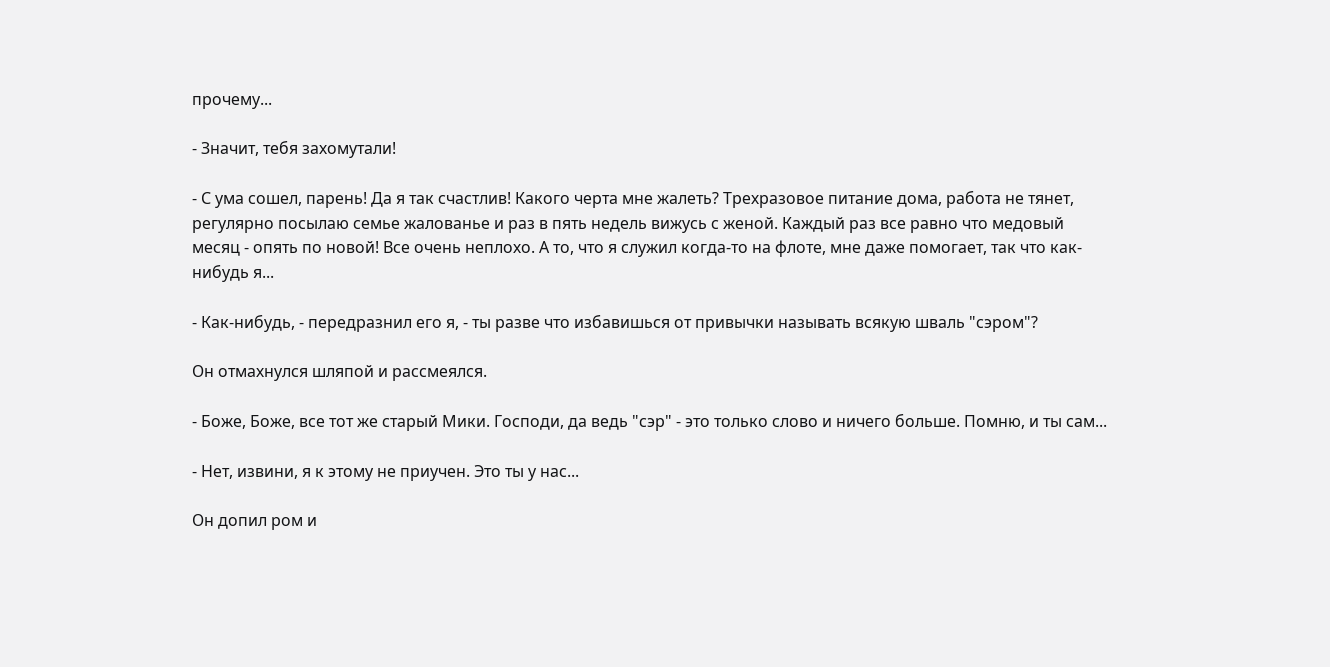прочему...

- Значит, тебя захомутали!

- С ума сошел, парень! Да я так счастлив! Какого черта мне жалеть? Трехразовое питание дома, работа не тянет, регулярно посылаю семье жалованье и раз в пять недель вижусь с женой. Каждый раз все равно что медовый месяц - опять по новой! Все очень неплохо. А то, что я служил когда-то на флоте, мне даже помогает, так что как-нибудь я...

- Как-нибудь, - передразнил его я, - ты разве что избавишься от привычки называть всякую шваль "сэром"?

Он отмахнулся шляпой и рассмеялся.

- Боже, Боже, все тот же старый Мики. Господи, да ведь "сэр" - это только слово и ничего больше. Помню, и ты сам...

- Нет, извини, я к этому не приучен. Это ты у нас...

Он допил ром и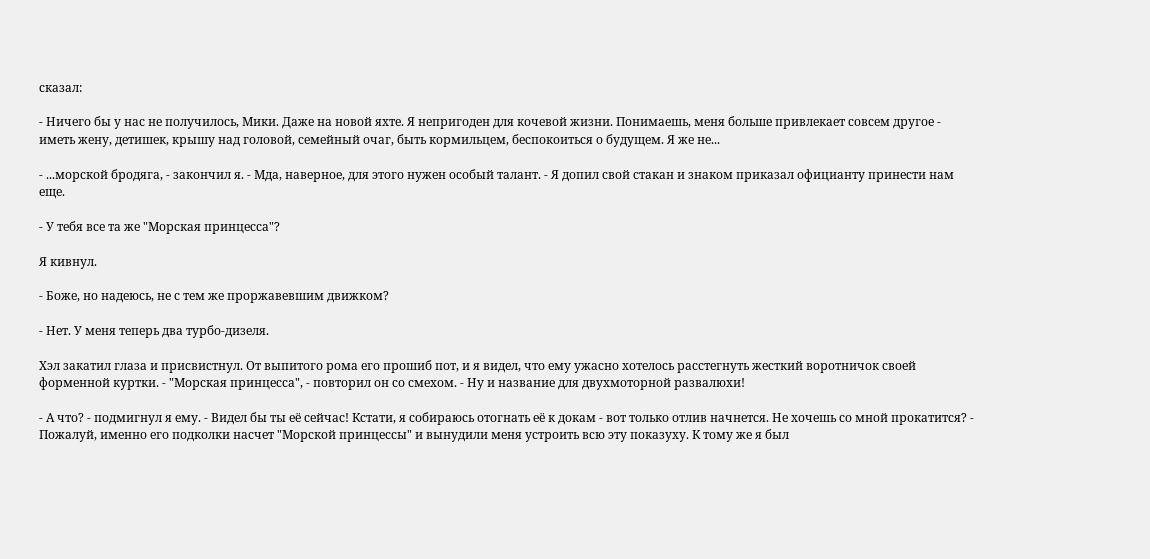сказал:

- Ничего бы у нас не получилось, Мики. Даже на новой яхте. Я непригоден для кочевой жизни. Понимаешь, меня больше привлекает совсем другое - иметь жену, детишек, крышу над головой, семейный очаг, быть кормильцем, беспокоиться о будущем. Я же не...

- ...морской бродяга, - закончил я. - Мда, наверное, для этого нужен особый талант. - Я допил свой стакан и знаком приказал официанту принести нам еще.

- У тебя все та же "Морская принцесса"?

Я кивнул.

- Боже, но надеюсь, не с тем же проржавевшим движком?

- Нет. У меня теперь два турбо-дизеля.

Хэл закатил глаза и присвистнул. От выпитого рома его прошиб пот, и я видел, что ему ужасно хотелось расстегнуть жесткий воротничок своей форменной куртки. - "Морская принцесса", - повторил он со смехом. - Ну и название для двухмоторной развалюхи!

- А что? - подмигнул я ему. - Видел бы ты её сейчас! Кстати, я собираюсь отогнать её к докам - вот только отлив начнется. Не хочешь со мной прокатится? - Пожалуй, именно его подколки насчет "Морской принцессы" и вынудили меня устроить всю эту показуху. К тому же я был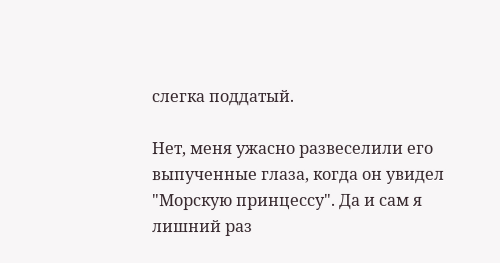слегка поддатый.

Нет, меня ужасно развеселили его выпученные глаза, когда он увидел "Морскую принцессу". Да и сам я лишний раз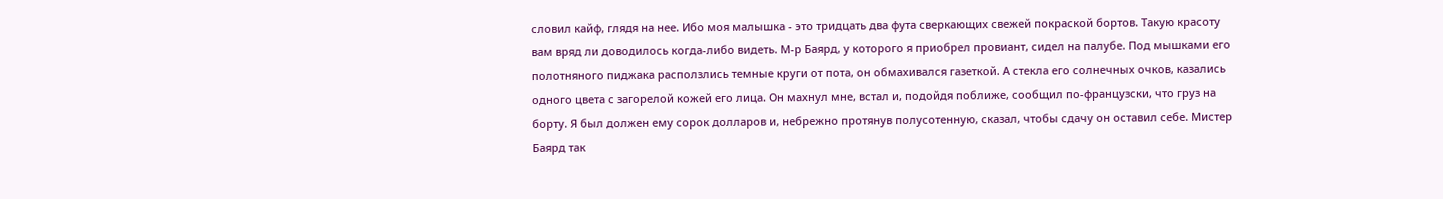словил кайф, глядя на нее. Ибо моя малышка - это тридцать два фута сверкающих свежей покраской бортов. Такую красоту вам вряд ли доводилось когда-либо видеть. М-р Баярд, у которого я приобрел провиант, сидел на палубе. Под мышками его полотняного пиджака расползлись темные круги от пота, он обмахивался газеткой. А стекла его солнечных очков, казались одного цвета с загорелой кожей его лица. Он махнул мне, встал и, подойдя поближе, сообщил по-французски, что груз на борту. Я был должен ему сорок долларов и, небрежно протянув полусотенную, сказал, чтобы сдачу он оставил себе. Мистер Баярд так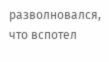разволновался, что вспотел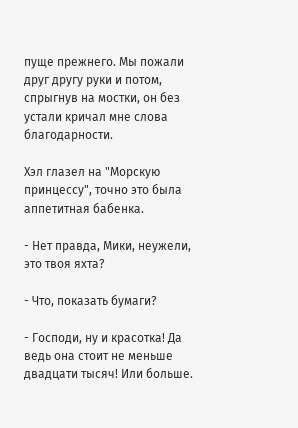пуще прежнего. Мы пожали друг другу руки и потом, спрыгнув на мостки, он без устали кричал мне слова благодарности.

Хэл глазел на "Морскую принцессу", точно это была аппетитная бабенка.

- Нет правда, Мики, неужели, это твоя яхта?

- Что, показать бумаги?

- Господи, ну и красотка! Да ведь она стоит не меньше двадцати тысяч! Или больше.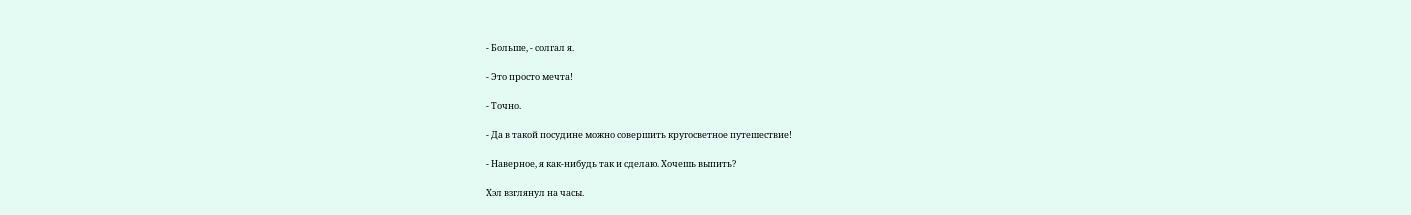- Больше, - солгал я.

- Это просто мечта!

- Точно.

- Да в такой посудине можно совершить кругосветное путешествие!

- Наверное, я как-нибудь так и сделаю. Хочешь выпить?

Хэл взглянул на часы.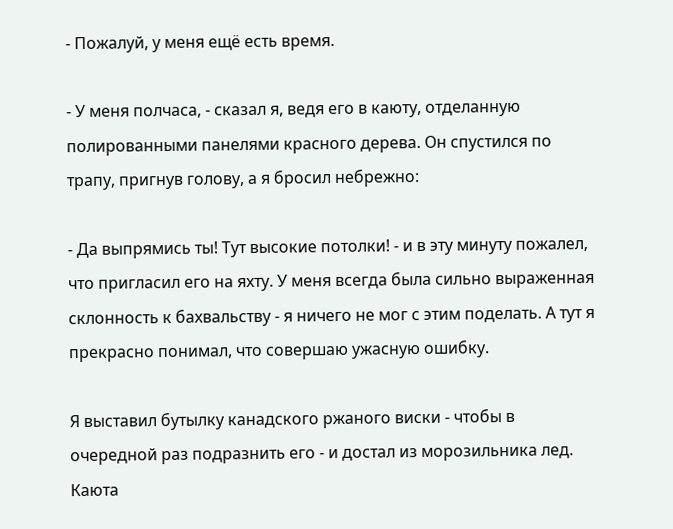- Пожалуй, у меня ещё есть время.

- У меня полчаса, - сказал я, ведя его в каюту, отделанную полированными панелями красного дерева. Он спустился по трапу, пригнув голову, а я бросил небрежно:

- Да выпрямись ты! Тут высокие потолки! - и в эту минуту пожалел, что пригласил его на яхту. У меня всегда была сильно выраженная склонность к бахвальству - я ничего не мог с этим поделать. А тут я прекрасно понимал, что совершаю ужасную ошибку.

Я выставил бутылку канадского ржаного виски - чтобы в очередной раз подразнить его - и достал из морозильника лед. Каюта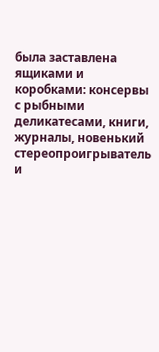была заставлена ящиками и коробками: консервы с рыбными деликатесами, книги, журналы, новенький стереопроигрыватель и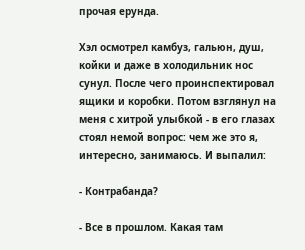прочая ерунда.

Хэл осмотрел камбуз, гальюн, душ, койки и даже в холодильник нос сунул. После чего проинспектировал ящики и коробки. Потом взглянул на меня с хитрой улыбкой - в его глазах стоял немой вопрос: чем же это я, интересно, занимаюсь. И выпалил:

- Контрабанда?

- Все в прошлом. Какая там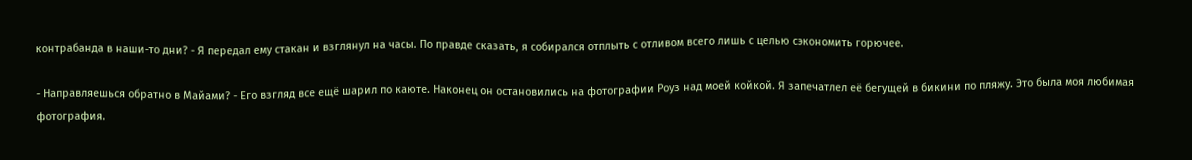контрабанда в наши-то дни? - Я передал ему стакан и взглянул на часы. По правде сказать, я собирался отплыть с отливом всего лишь с целью сэкономить горючее.

- Направляешься обратно в Майами? - Его взгляд все ещё шарил по каюте. Наконец он остановились на фотографии Роуз над моей койкой. Я запечатлел её бегущей в бикини по пляжу. Это была моя любимая фотография.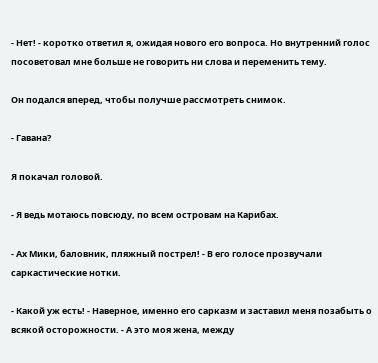- Нет! - коротко ответил я, ожидая нового его вопроса. Но внутренний голос посоветовал мне больше не говорить ни слова и переменить тему.

Он подался вперед, чтобы получше рассмотреть снимок.

- Гавана?

Я покачал головой.

- Я ведь мотаюсь повсюду, по всем островам на Карибах.

- Ах Мики, баловник, пляжный пострел! - В его голосе прозвучали саркастические нотки.

- Какой уж есть! - Наверное, именно его сарказм и заставил меня позабыть о всякой осторожности. - А это моя жена, между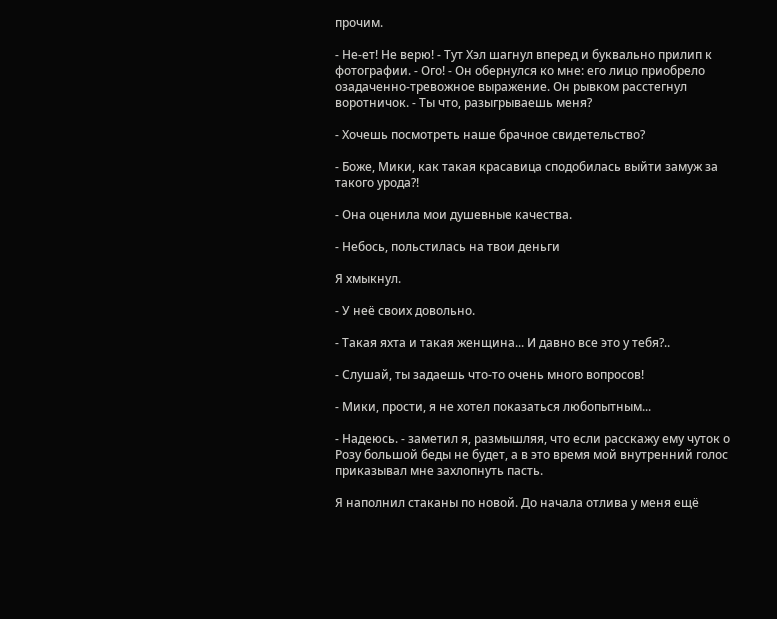прочим.

- Не-ет! Не верю! - Тут Хэл шагнул вперед и буквально прилип к фотографии. - Ого! - Он обернулся ко мне: его лицо приобрело озадаченно-тревожное выражение. Он рывком расстегнул воротничок. - Ты что, разыгрываешь меня?

- Хочешь посмотреть наше брачное свидетельство?

- Боже, Мики, как такая красавица сподобилась выйти замуж за такого урода?!

- Она оценила мои душевные качества.

- Небось, польстилась на твои деньги

Я хмыкнул.

- У неё своих довольно.

- Такая яхта и такая женщина... И давно все это у тебя?..

- Слушай, ты задаешь что-то очень много вопросов!

- Мики, прости, я не хотел показаться любопытным...

- Надеюсь. - заметил я, размышляя, что если расскажу ему чуток о Розу большой беды не будет, а в это время мой внутренний голос приказывал мне захлопнуть пасть.

Я наполнил стаканы по новой. До начала отлива у меня ещё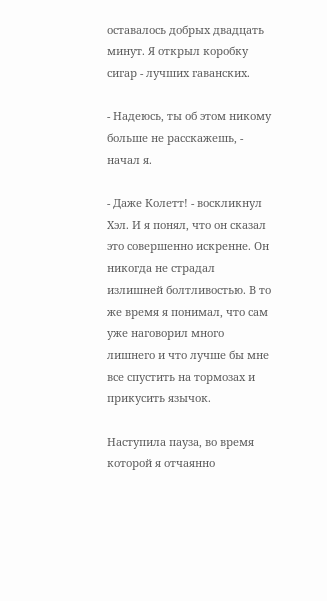оставалось добрых двадцать минут. Я открыл коробку сигар - лучших гаванских.

- Надеюсь, ты об этом никому больше не расскажешь, - начал я.

- Даже Колетт! - воскликнул Хэл. И я понял, что он сказал это совершенно искренне. Он никогда не страдал излишней болтливостью. В то же время я понимал, что сам уже наговорил много лишнего и что лучше бы мне все спустить на тормозах и прикусить язычок.

Наступила пауза, во время которой я отчаянно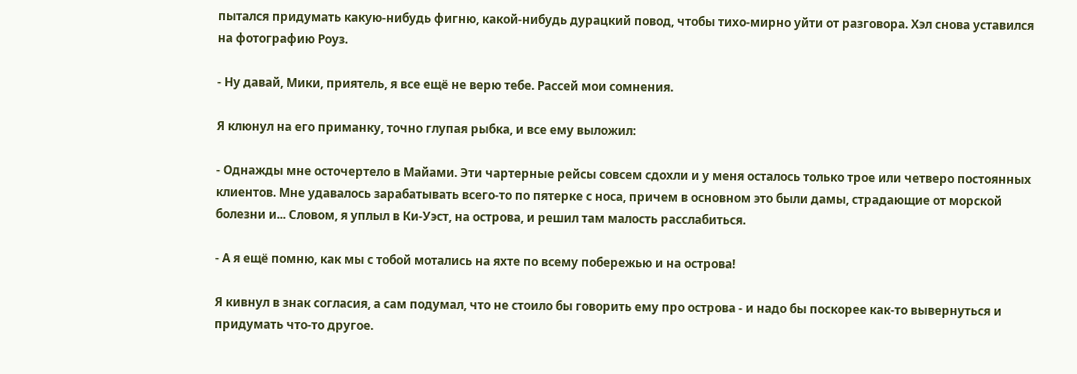пытался придумать какую-нибудь фигню, какой-нибудь дурацкий повод, чтобы тихо-мирно уйти от разговора. Хэл снова уставился на фотографию Роуз.

- Ну давай, Мики, приятель, я все ещё не верю тебе. Рассей мои сомнения.

Я клюнул на его приманку, точно глупая рыбка, и все ему выложил:

- Однажды мне осточертело в Майами. Эти чартерные рейсы совсем сдохли и у меня осталось только трое или четверо постоянных клиентов. Мне удавалось зарабатывать всего-то по пятерке с носа, причем в основном это были дамы, страдающие от морской болезни и... Словом, я уплыл в Ки-Уэст, на острова, и решил там малость расслабиться.

- А я ещё помню, как мы с тобой мотались на яхте по всему побережью и на острова!

Я кивнул в знак согласия, а сам подумал, что не стоило бы говорить ему про острова - и надо бы поскорее как-то вывернуться и придумать что-то другое.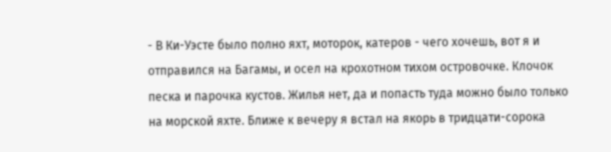- В Ки-Уэсте было полно яхт, моторок, катеров - чего хочешь, вот я и отправился на Багамы, и осел на крохотном тихом островочке. Клочок песка и парочка кустов. Жилья нет, да и попасть туда можно было только на морской яхте. Ближе к вечеру я встал на якорь в тридцати-сорока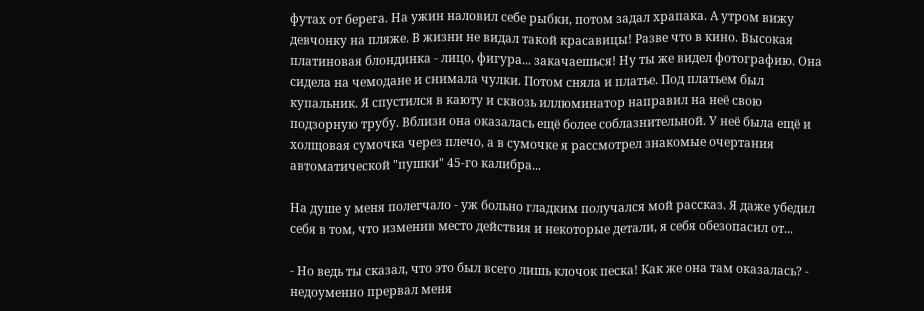футах от берега. На ужин наловил себе рыбки, потом задал храпака. А утром вижу девчонку на пляже. В жизни не видал такой красавицы! Разве что в кино. Высокая платиновая блондинка - лицо, фигура... закачаешься! Ну ты же видел фотографию. Она сидела на чемодане и снимала чулки. Потом сняла и платье. Под платьем был купальник. Я спустился в каюту и сквозь иллюминатор направил на неё свою подзорную трубу. Вблизи она оказалась ещё более соблазнительной. У неё была ещё и холщовая сумочка через плечо, а в сумочке я рассмотрел знакомые очертания автоматической "пушки" 45-го калибра...

На душе у меня полегчало - уж больно гладким получался мой рассказ. Я даже убедил себя в том, что изменив место действия и некоторые детали, я себя обезопасил от...

- Но ведь ты сказал, что это был всего лишь клочок песка! Как же она там оказалась? - недоуменно прервал меня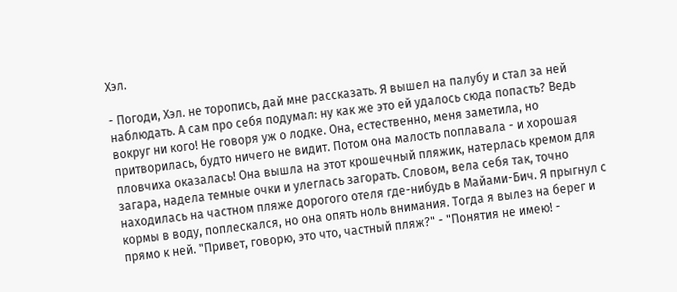Хэл.

- Погоди, Хэл. не торопись, дай мне рассказать. Я вышел на палубу и стал за ней наблюдать. А сам про себя подумал: ну как же это ей удалось сюда попасть? Ведь вокруг ни кого! Не говоря уж о лодке. Она, естественно, меня заметила, но притворилась, будто ничего не видит. Потом она малость поплавала - и хорошая пловчиха оказалась! Она вышла на этот крошечный пляжик, натерлась кремом для загара, надела темные очки и улеглась загорать. Словом, вела себя так, точно находилась на частном пляже дорогого отеля где-нибудь в Майами-Бич. Я прыгнул с кормы в воду, поплескался, но она опять ноль внимания. Тогда я вылез на берег и прямо к ней. "Привет, говорю, это что, частный пляж?" - "Понятия не имею! -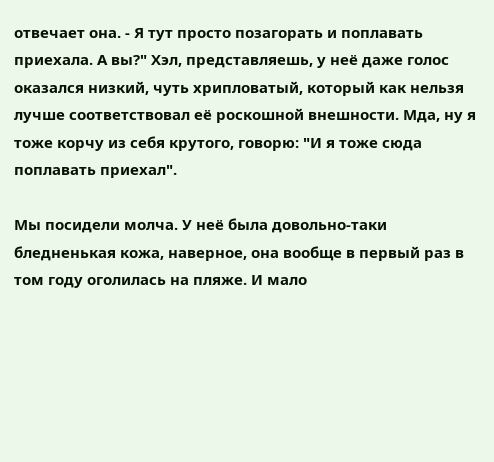отвечает она. - Я тут просто позагорать и поплавать приехала. А вы?" Хэл, представляешь, у неё даже голос оказался низкий, чуть хрипловатый, который как нельзя лучше соответствовал её роскошной внешности. Мда, ну я тоже корчу из себя крутого, говорю: "И я тоже сюда поплавать приехал".

Мы посидели молча. У неё была довольно-таки бледненькая кожа, наверное, она вообще в первый раз в том году оголилась на пляже. И мало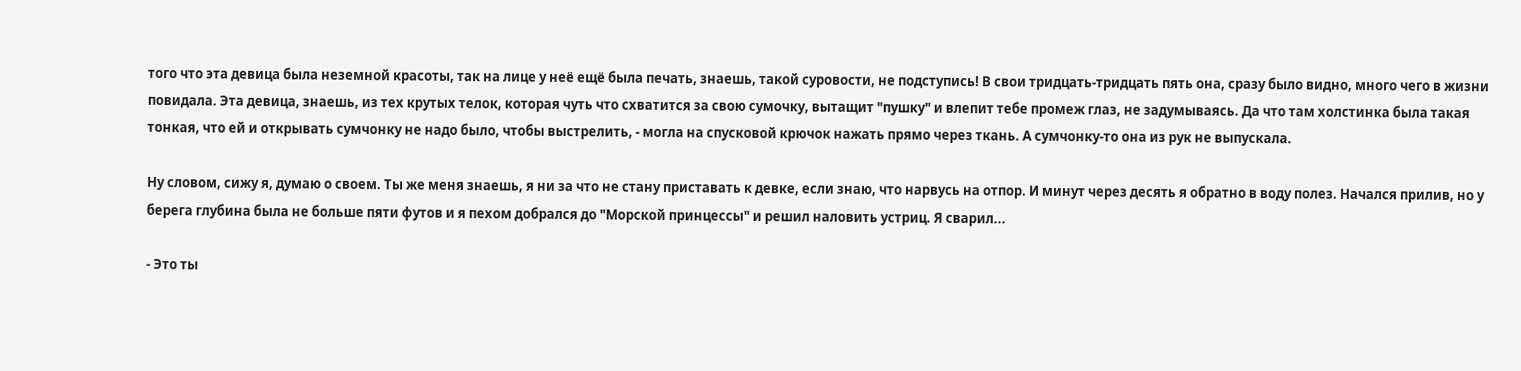того что эта девица была неземной красоты, так на лице у неё ещё была печать, знаешь, такой суровости, не подступись! В свои тридцать-тридцать пять она, сразу было видно, много чего в жизни повидала. Эта девица, знаешь, из тех крутых телок, которая чуть что схватится за свою сумочку, вытащит "пушку" и влепит тебе промеж глаз, не задумываясь. Да что там холстинка была такая тонкая, что ей и открывать сумчонку не надо было, чтобы выстрелить, - могла на спусковой крючок нажать прямо через ткань. А сумчонку-то она из рук не выпускала.

Ну словом, сижу я, думаю о своем. Ты же меня знаешь, я ни за что не стану приставать к девке, если знаю, что нарвусь на отпор. И минут через десять я обратно в воду полез. Начался прилив, но у берега глубина была не больше пяти футов и я пехом добрался до "Морской принцессы" и решил наловить устриц. Я сварил...

- Это ты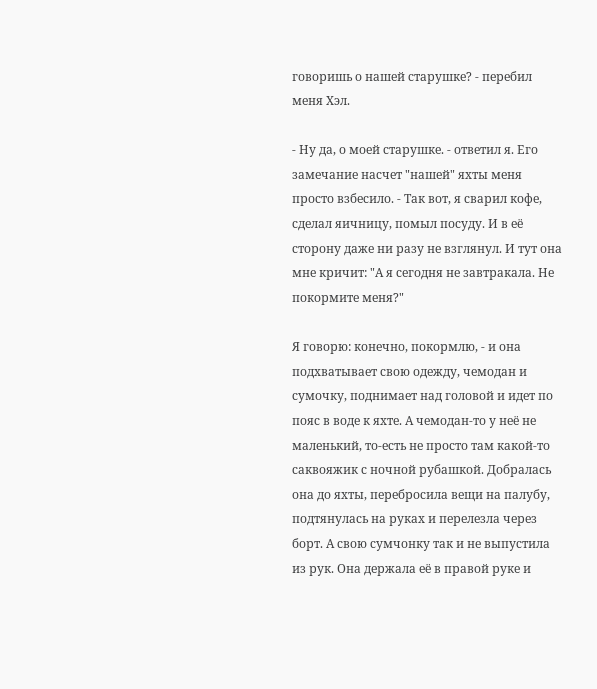говоришь о нашей старушке? - перебил меня Хэл.

- Ну да, о моей старушке. - ответил я. Его замечание насчет "нашей" яхты меня просто взбесило. - Так вот, я сварил кофе, сделал яичницу, помыл посуду. И в её сторону даже ни разу не взглянул. И тут она мне кричит: "А я сегодня не завтракала. Не покормите меня?"

Я говорю: конечно, покормлю, - и она подхватывает свою одежду, чемодан и сумочку, поднимает над головой и идет по пояс в воде к яхте. А чемодан-то у неё не маленький, то-есть не просто там какой-то саквояжик с ночной рубашкой. Добралась она до яхты, перебросила вещи на палубу, подтянулась на руках и перелезла через борт. А свою сумчонку так и не выпустила из рук. Она держала её в правой руке и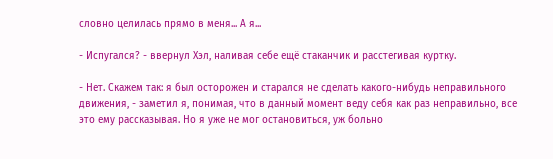словно целилась прямо в меня... А я...

- Испугался? - ввернул Хэл, наливая себе ещё стаканчик и расстегивая куртку.

- Нет. Скажем так: я был осторожен и старался не сделать какого-нибудь неправильного движения, - заметил я, понимая, что в данный момент веду себя как раз неправильно, все это ему рассказывая. Но я уже не мог остановиться, уж больно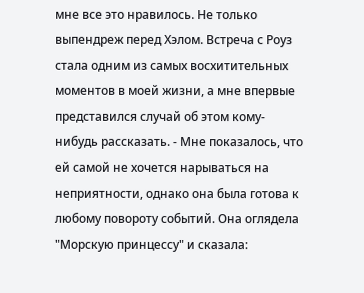мне все это нравилось. Не только выпендреж перед Хэлом. Встреча с Роуз стала одним из самых восхитительных моментов в моей жизни, а мне впервые представился случай об этом кому-нибудь рассказать. - Мне показалось, что ей самой не хочется нарываться на неприятности, однако она была готова к любому повороту событий. Она оглядела "Морскую принцессу" и сказала: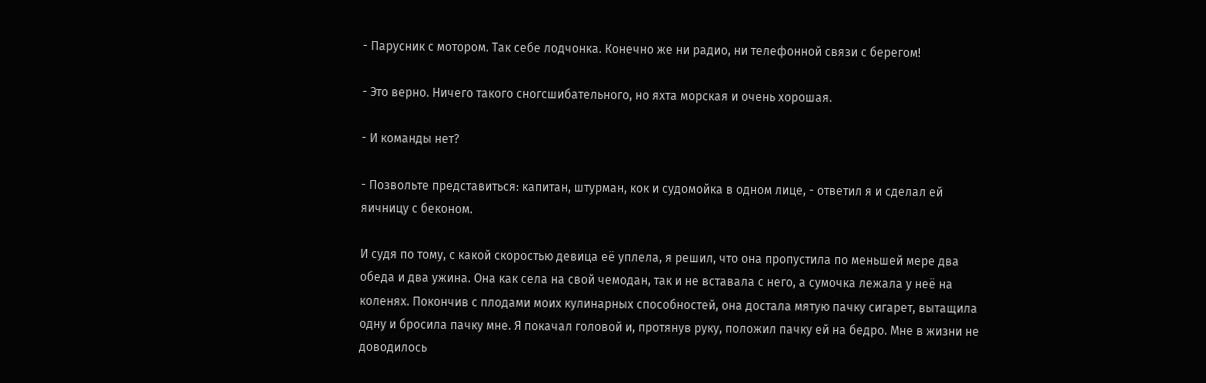- Парусник с мотором. Так себе лодчонка. Конечно же ни радио, ни телефонной связи с берегом!

- Это верно. Ничего такого сногсшибательного, но яхта морская и очень хорошая.

- И команды нет?

- Позвольте представиться: капитан, штурман, кок и судомойка в одном лице, - ответил я и сделал ей яичницу с беконом.

И судя по тому, с какой скоростью девица её уплела, я решил, что она пропустила по меньшей мере два обеда и два ужина. Она как села на свой чемодан, так и не вставала с него, а сумочка лежала у неё на коленях. Покончив с плодами моих кулинарных способностей, она достала мятую пачку сигарет, вытащила одну и бросила пачку мне. Я покачал головой и, протянув руку, положил пачку ей на бедро. Мне в жизни не доводилось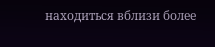находиться вблизи более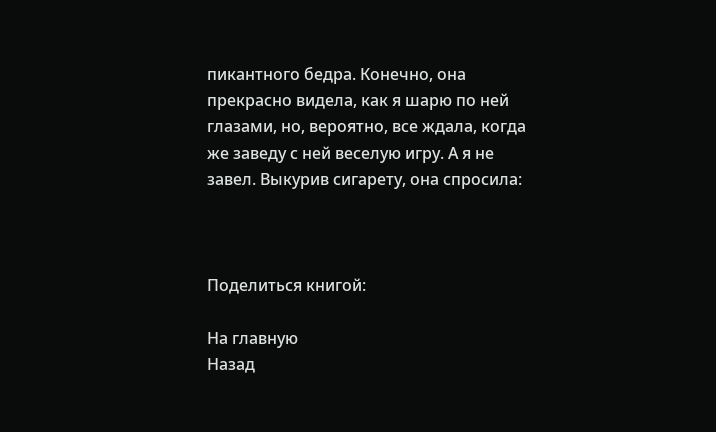пикантного бедра. Конечно, она прекрасно видела, как я шарю по ней глазами, но, вероятно, все ждала, когда же заведу с ней веселую игру. А я не завел. Выкурив сигарету, она спросила:



Поделиться книгой:

На главную
Назад